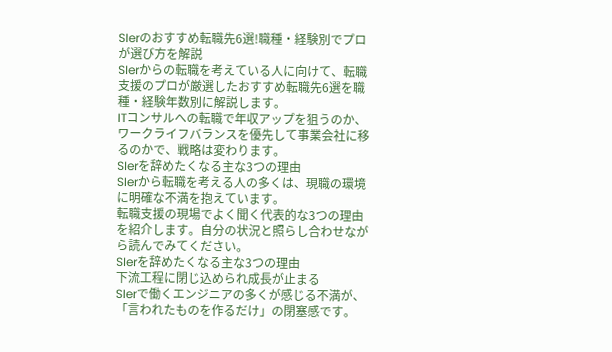SIerのおすすめ転職先6選!職種・経験別でプロが選び方を解説
SIerからの転職を考えている人に向けて、転職支援のプロが厳選したおすすめ転職先6選を職種・経験年数別に解説します。
ITコンサルへの転職で年収アップを狙うのか、ワークライフバランスを優先して事業会社に移るのかで、戦略は変わります。
SIerを辞めたくなる主な3つの理由
SIerから転職を考える人の多くは、現職の環境に明確な不満を抱えています。
転職支援の現場でよく聞く代表的な3つの理由を紹介します。自分の状況と照らし合わせながら読んでみてください。
SIerを辞めたくなる主な3つの理由
下流工程に閉じ込められ成長が止まる
SIerで働くエンジニアの多くが感じる不満が、「言われたものを作るだけ」の閉塞感です。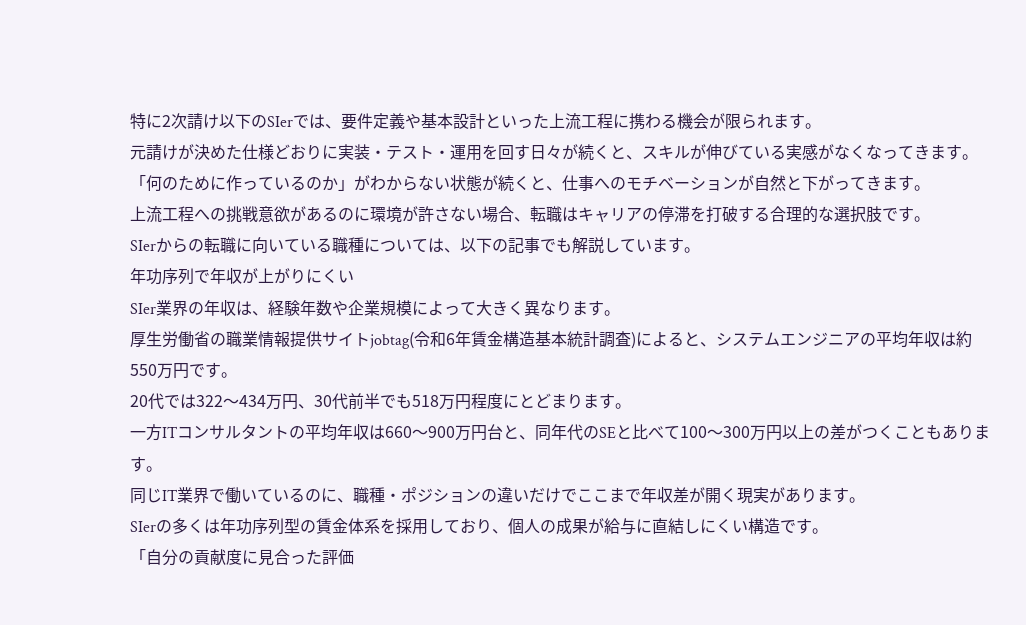特に2次請け以下のSIerでは、要件定義や基本設計といった上流工程に携わる機会が限られます。
元請けが決めた仕様どおりに実装・テスト・運用を回す日々が続くと、スキルが伸びている実感がなくなってきます。
「何のために作っているのか」がわからない状態が続くと、仕事へのモチベーションが自然と下がってきます。
上流工程への挑戦意欲があるのに環境が許さない場合、転職はキャリアの停滞を打破する合理的な選択肢です。
SIerからの転職に向いている職種については、以下の記事でも解説しています。
年功序列で年収が上がりにくい
SIer業界の年収は、経験年数や企業規模によって大きく異なります。
厚生労働省の職業情報提供サイトjobtag(令和6年賃金構造基本統計調査)によると、システムエンジニアの平均年収は約550万円です。
20代では322〜434万円、30代前半でも518万円程度にとどまります。
一方ITコンサルタントの平均年収は660〜900万円台と、同年代のSEと比べて100〜300万円以上の差がつくこともあります。
同じIT業界で働いているのに、職種・ポジションの違いだけでここまで年収差が開く現実があります。
SIerの多くは年功序列型の賃金体系を採用しており、個人の成果が給与に直結しにくい構造です。
「自分の貢献度に見合った評価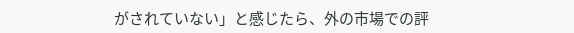がされていない」と感じたら、外の市場での評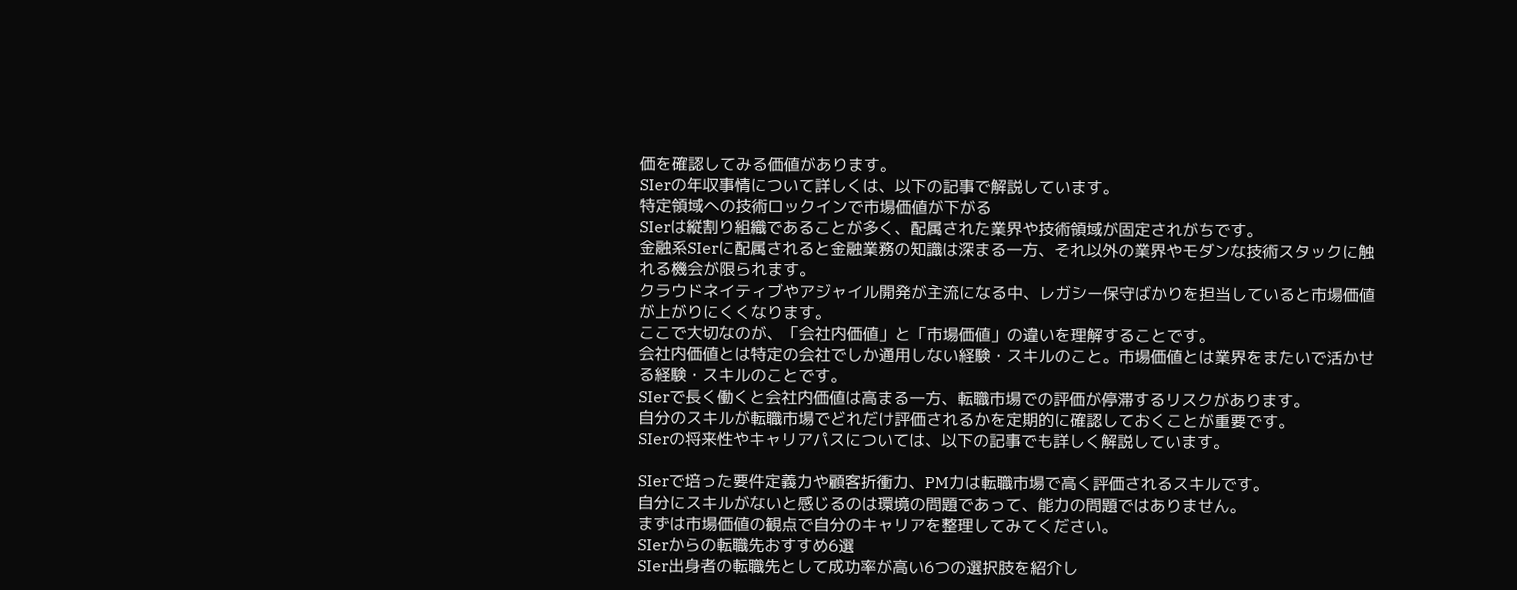価を確認してみる価値があります。
SIerの年収事情について詳しくは、以下の記事で解説しています。
特定領域への技術ロックインで市場価値が下がる
SIerは縦割り組織であることが多く、配属された業界や技術領域が固定されがちです。
金融系SIerに配属されると金融業務の知識は深まる一方、それ以外の業界やモダンな技術スタックに触れる機会が限られます。
クラウドネイティブやアジャイル開発が主流になる中、レガシー保守ばかりを担当していると市場価値が上がりにくくなります。
ここで大切なのが、「会社内価値」と「市場価値」の違いを理解することです。
会社内価値とは特定の会社でしか通用しない経験・スキルのこと。市場価値とは業界をまたいで活かせる経験・スキルのことです。
SIerで長く働くと会社内価値は高まる一方、転職市場での評価が停滞するリスクがあります。
自分のスキルが転職市場でどれだけ評価されるかを定期的に確認しておくことが重要です。
SIerの将来性やキャリアパスについては、以下の記事でも詳しく解説しています。

SIerで培った要件定義力や顧客折衝力、PM力は転職市場で高く評価されるスキルです。
自分にスキルがないと感じるのは環境の問題であって、能力の問題ではありません。
まずは市場価値の観点で自分のキャリアを整理してみてください。
SIerからの転職先おすすめ6選
SIer出身者の転職先として成功率が高い6つの選択肢を紹介し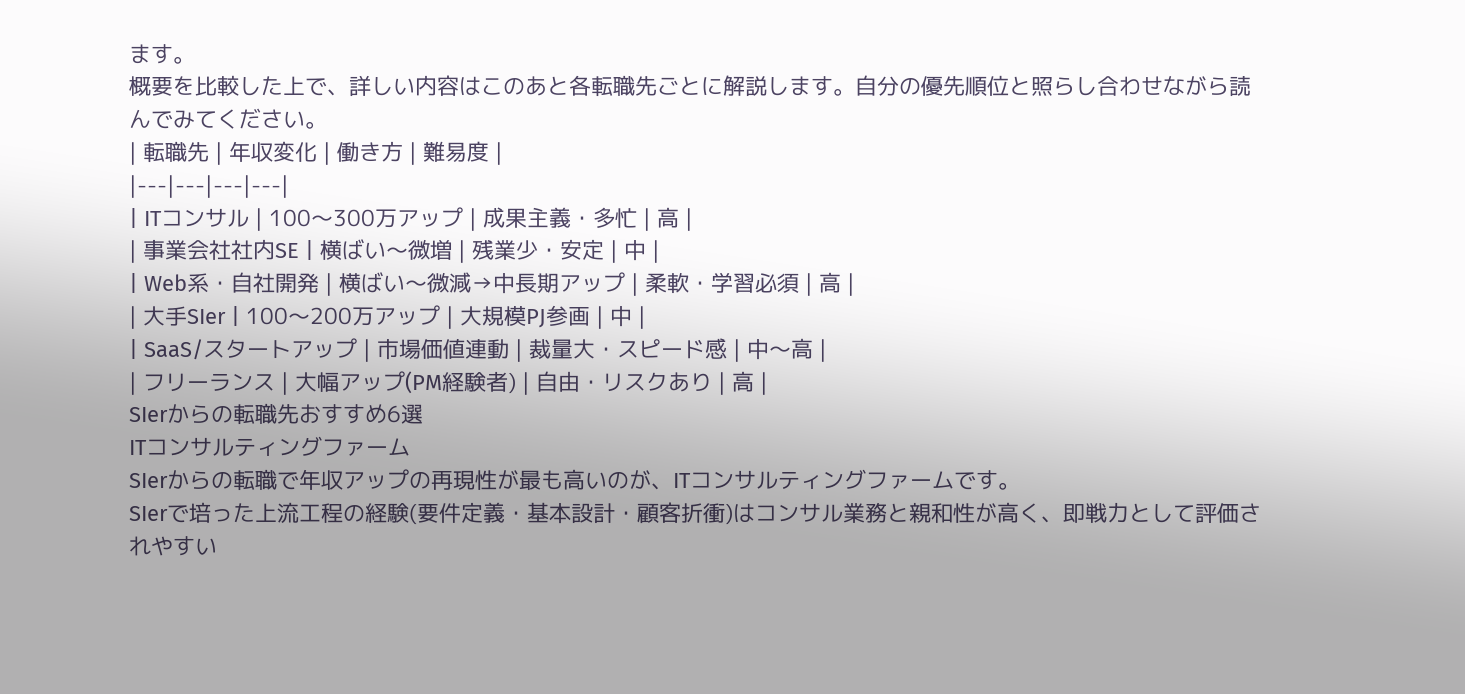ます。
概要を比較した上で、詳しい内容はこのあと各転職先ごとに解説します。自分の優先順位と照らし合わせながら読んでみてください。
| 転職先 | 年収変化 | 働き方 | 難易度 |
|---|---|---|---|
| ITコンサル | 100〜300万アップ | 成果主義・多忙 | 高 |
| 事業会社社内SE | 横ばい〜微増 | 残業少・安定 | 中 |
| Web系・自社開発 | 横ばい〜微減→中長期アップ | 柔軟・学習必須 | 高 |
| 大手SIer | 100〜200万アップ | 大規模PJ参画 | 中 |
| SaaS/スタートアップ | 市場価値連動 | 裁量大・スピード感 | 中〜高 |
| フリーランス | 大幅アップ(PM経験者) | 自由・リスクあり | 高 |
SIerからの転職先おすすめ6選
ITコンサルティングファーム
SIerからの転職で年収アップの再現性が最も高いのが、ITコンサルティングファームです。
SIerで培った上流工程の経験(要件定義・基本設計・顧客折衝)はコンサル業務と親和性が高く、即戦力として評価されやすい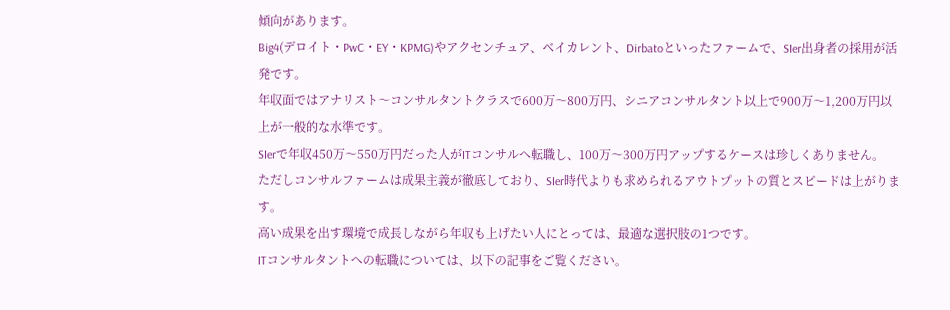傾向があります。
Big4(デロイト・PwC・EY・KPMG)やアクセンチュア、ベイカレント、Dirbatoといったファームで、SIer出身者の採用が活発です。
年収面ではアナリスト〜コンサルタントクラスで600万〜800万円、シニアコンサルタント以上で900万〜1,200万円以上が一般的な水準です。
SIerで年収450万〜550万円だった人がITコンサルへ転職し、100万〜300万円アップするケースは珍しくありません。
ただしコンサルファームは成果主義が徹底しており、SIer時代よりも求められるアウトプットの質とスピードは上がります。
高い成果を出す環境で成長しながら年収も上げたい人にとっては、最適な選択肢の1つです。
ITコンサルタントへの転職については、以下の記事をご覧ください。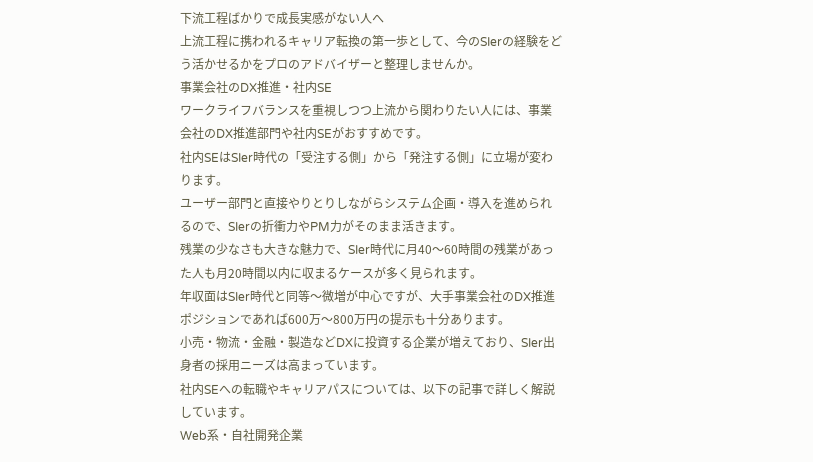下流工程ばかりで成長実感がない人へ
上流工程に携われるキャリア転換の第一歩として、今のSIerの経験をどう活かせるかをプロのアドバイザーと整理しませんか。
事業会社のDX推進・社内SE
ワークライフバランスを重視しつつ上流から関わりたい人には、事業会社のDX推進部門や社内SEがおすすめです。
社内SEはSIer時代の「受注する側」から「発注する側」に立場が変わります。
ユーザー部門と直接やりとりしながらシステム企画・導入を進められるので、SIerの折衝力やPM力がそのまま活きます。
残業の少なさも大きな魅力で、SIer時代に月40〜60時間の残業があった人も月20時間以内に収まるケースが多く見られます。
年収面はSIer時代と同等〜微増が中心ですが、大手事業会社のDX推進ポジションであれば600万〜800万円の提示も十分あります。
小売・物流・金融・製造などDXに投資する企業が増えており、SIer出身者の採用ニーズは高まっています。
社内SEへの転職やキャリアパスについては、以下の記事で詳しく解説しています。
Web系・自社開発企業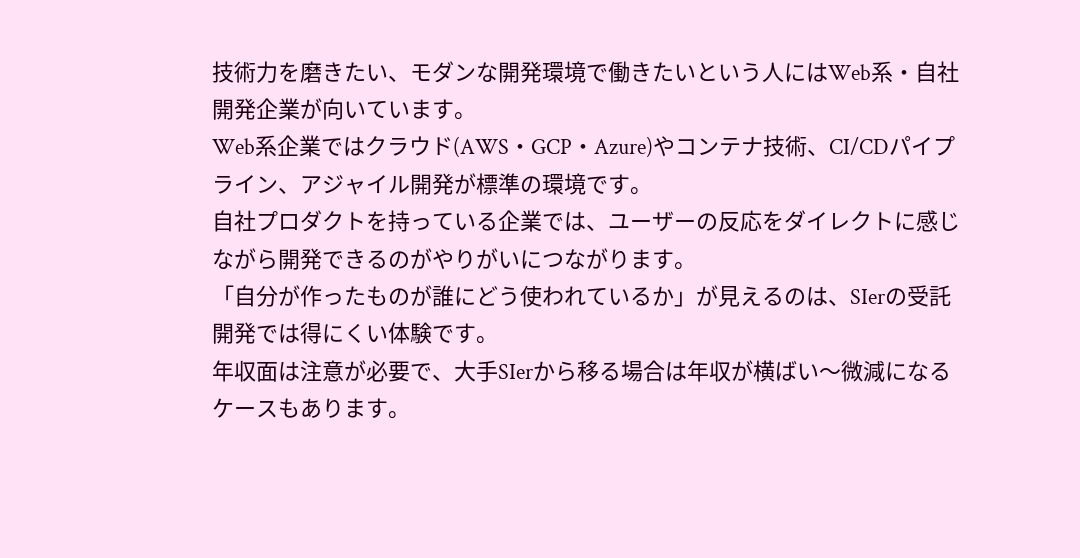技術力を磨きたい、モダンな開発環境で働きたいという人にはWeb系・自社開発企業が向いています。
Web系企業ではクラウド(AWS・GCP・Azure)やコンテナ技術、CI/CDパイプライン、アジャイル開発が標準の環境です。
自社プロダクトを持っている企業では、ユーザーの反応をダイレクトに感じながら開発できるのがやりがいにつながります。
「自分が作ったものが誰にどう使われているか」が見えるのは、SIerの受託開発では得にくい体験です。
年収面は注意が必要で、大手SIerから移る場合は年収が横ばい〜微減になるケースもあります。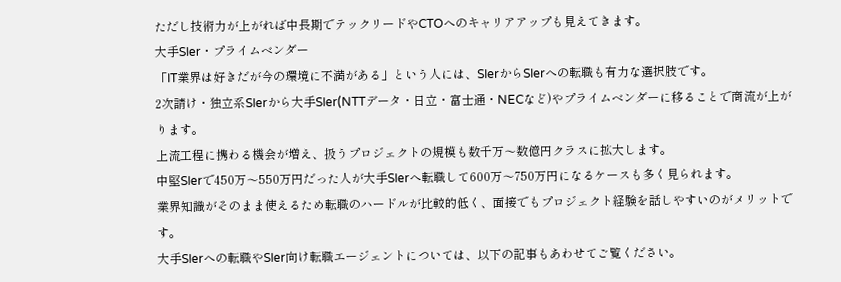ただし技術力が上がれば中長期でテックリードやCTOへのキャリアアップも見えてきます。
大手SIer・プライムベンダー
「IT業界は好きだが今の環境に不満がある」という人には、SIerからSIerへの転職も有力な選択肢です。
2次請け・独立系SIerから大手SIer(NTTデータ・日立・富士通・NECなど)やプライムベンダーに移ることで商流が上がります。
上流工程に携わる機会が増え、扱うプロジェクトの規模も数千万〜数億円クラスに拡大します。
中堅SIerで450万〜550万円だった人が大手SIerへ転職して600万〜750万円になるケースも多く見られます。
業界知識がそのまま使えるため転職のハードルが比較的低く、面接でもプロジェクト経験を話しやすいのがメリットです。
大手SIerへの転職やSIer向け転職エージェントについては、以下の記事もあわせてご覧ください。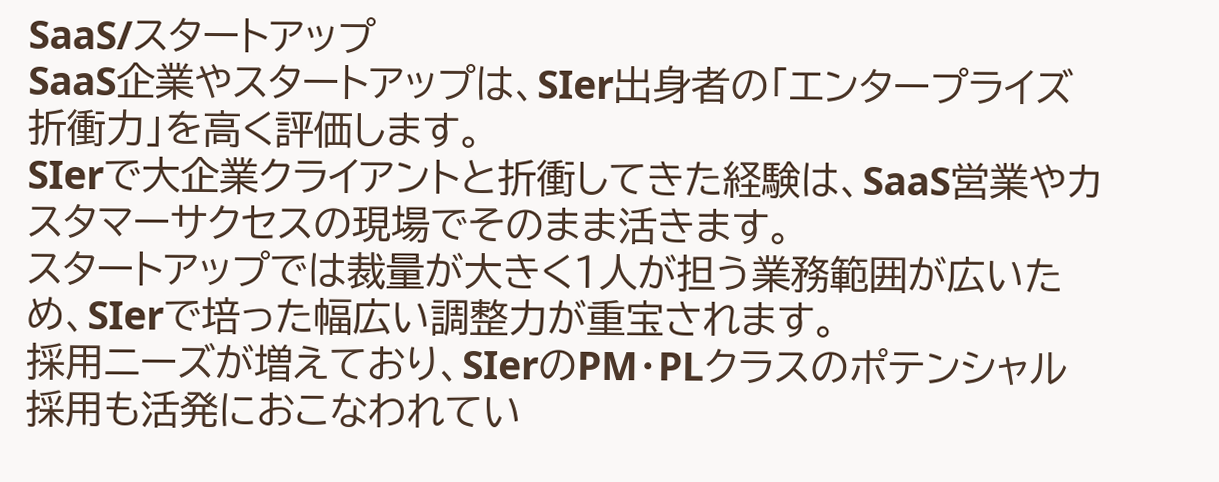SaaS/スタートアップ
SaaS企業やスタートアップは、SIer出身者の「エンタープライズ折衝力」を高く評価します。
SIerで大企業クライアントと折衝してきた経験は、SaaS営業やカスタマーサクセスの現場でそのまま活きます。
スタートアップでは裁量が大きく1人が担う業務範囲が広いため、SIerで培った幅広い調整力が重宝されます。
採用ニーズが増えており、SIerのPM・PLクラスのポテンシャル採用も活発におこなわれてい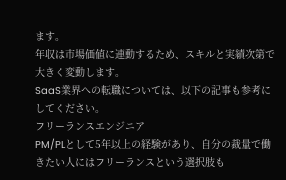ます。
年収は市場価値に連動するため、スキルと実績次第で大きく変動します。
SaaS業界への転職については、以下の記事も参考にしてください。
フリーランスエンジニア
PM/PLとして5年以上の経験があり、自分の裁量で働きたい人にはフリーランスという選択肢も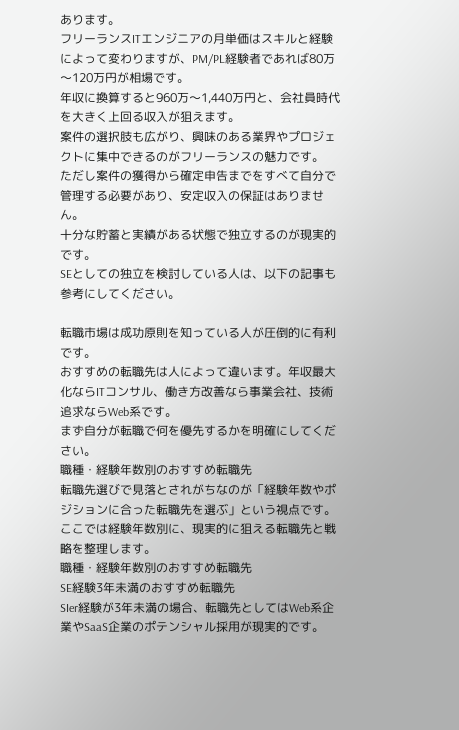あります。
フリーランスITエンジニアの月単価はスキルと経験によって変わりますが、PM/PL経験者であれば80万〜120万円が相場です。
年収に換算すると960万〜1,440万円と、会社員時代を大きく上回る収入が狙えます。
案件の選択肢も広がり、興味のある業界やプロジェクトに集中できるのがフリーランスの魅力です。
ただし案件の獲得から確定申告までをすべて自分で管理する必要があり、安定収入の保証はありません。
十分な貯蓄と実績がある状態で独立するのが現実的です。
SEとしての独立を検討している人は、以下の記事も参考にしてください。

転職市場は成功原則を知っている人が圧倒的に有利です。
おすすめの転職先は人によって違います。年収最大化ならITコンサル、働き方改善なら事業会社、技術追求ならWeb系です。
まず自分が転職で何を優先するかを明確にしてください。
職種・経験年数別のおすすめ転職先
転職先選びで見落とされがちなのが「経験年数やポジションに合った転職先を選ぶ」という視点です。
ここでは経験年数別に、現実的に狙える転職先と戦略を整理します。
職種・経験年数別のおすすめ転職先
SE経験3年未満のおすすめ転職先
SIer経験が3年未満の場合、転職先としてはWeb系企業やSaaS企業のポテンシャル採用が現実的です。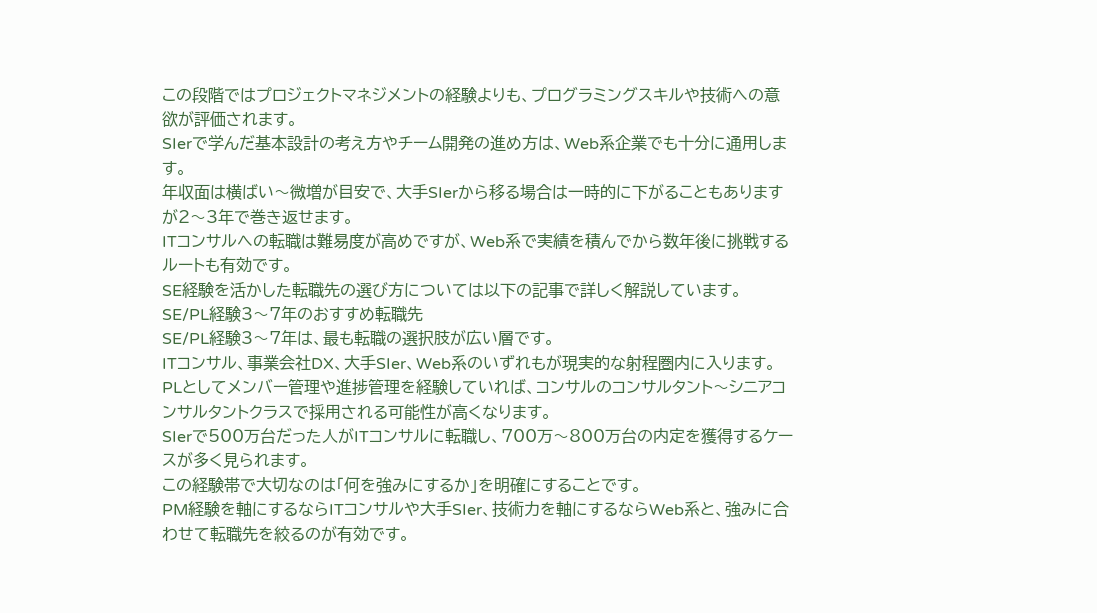この段階ではプロジェクトマネジメントの経験よりも、プログラミングスキルや技術への意欲が評価されます。
SIerで学んだ基本設計の考え方やチーム開発の進め方は、Web系企業でも十分に通用します。
年収面は横ばい〜微増が目安で、大手SIerから移る場合は一時的に下がることもありますが2〜3年で巻き返せます。
ITコンサルへの転職は難易度が高めですが、Web系で実績を積んでから数年後に挑戦するルートも有効です。
SE経験を活かした転職先の選び方については以下の記事で詳しく解説しています。
SE/PL経験3〜7年のおすすめ転職先
SE/PL経験3〜7年は、最も転職の選択肢が広い層です。
ITコンサル、事業会社DX、大手SIer、Web系のいずれもが現実的な射程圏内に入ります。
PLとしてメンバー管理や進捗管理を経験していれば、コンサルのコンサルタント〜シニアコンサルタントクラスで採用される可能性が高くなります。
SIerで500万台だった人がITコンサルに転職し、700万〜800万台の内定を獲得するケースが多く見られます。
この経験帯で大切なのは「何を強みにするか」を明確にすることです。
PM経験を軸にするならITコンサルや大手SIer、技術力を軸にするならWeb系と、強みに合わせて転職先を絞るのが有効です。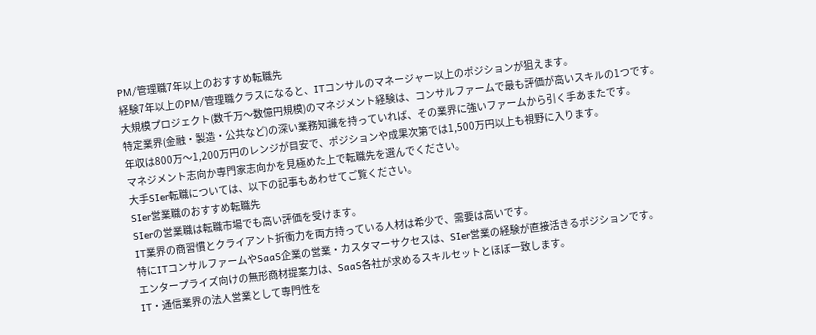PM/管理職7年以上のおすすめ転職先
経験7年以上のPM/管理職クラスになると、ITコンサルのマネージャー以上のポジションが狙えます。
大規模プロジェクト(数千万〜数億円規模)のマネジメント経験は、コンサルファームで最も評価が高いスキルの1つです。
特定業界(金融・製造・公共など)の深い業務知識を持っていれば、その業界に強いファームから引く手あまたです。
年収は800万〜1,200万円のレンジが目安で、ポジションや成果次第では1,500万円以上も視野に入ります。
マネジメント志向か専門家志向かを見極めた上で転職先を選んでください。
大手SIer転職については、以下の記事もあわせてご覧ください。
SIer営業職のおすすめ転職先
SIerの営業職は転職市場でも高い評価を受けます。
IT業界の商習慣とクライアント折衝力を両方持っている人材は希少で、需要は高いです。
特にITコンサルファームやSaaS企業の営業・カスタマーサクセスは、SIer営業の経験が直接活きるポジションです。
エンタープライズ向けの無形商材提案力は、SaaS各社が求めるスキルセットとほぼ一致します。
IT・通信業界の法人営業として専門性を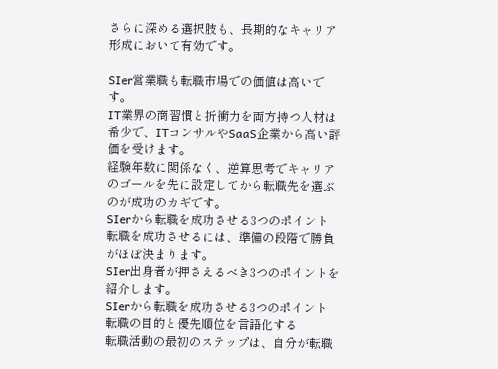さらに深める選択肢も、長期的なキャリア形成において有効です。

SIer営業職も転職市場での価値は高いです。
IT業界の商習慣と折衝力を両方持つ人材は希少で、ITコンサルやSaaS企業から高い評価を受けます。
経験年数に関係なく、逆算思考でキャリアのゴールを先に設定してから転職先を選ぶのが成功のカギです。
SIerから転職を成功させる3つのポイント
転職を成功させるには、準備の段階で勝負がほぼ決まります。
SIer出身者が押さえるべき3つのポイントを紹介します。
SIerから転職を成功させる3つのポイント
転職の目的と優先順位を言語化する
転職活動の最初のステップは、自分が転職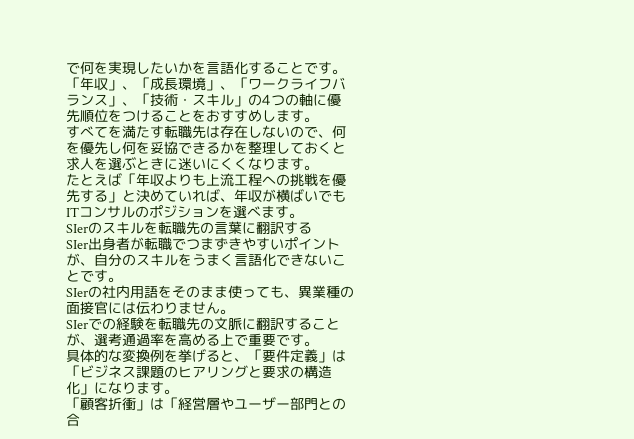で何を実現したいかを言語化することです。
「年収」、「成長環境」、「ワークライフバランス」、「技術・スキル」の4つの軸に優先順位をつけることをおすすめします。
すべてを満たす転職先は存在しないので、何を優先し何を妥協できるかを整理しておくと求人を選ぶときに迷いにくくなります。
たとえば「年収よりも上流工程への挑戦を優先する」と決めていれば、年収が横ばいでもITコンサルのポジションを選べます。
SIerのスキルを転職先の言葉に翻訳する
SIer出身者が転職でつまずきやすいポイントが、自分のスキルをうまく言語化できないことです。
SIerの社内用語をそのまま使っても、異業種の面接官には伝わりません。
SIerでの経験を転職先の文脈に翻訳することが、選考通過率を高める上で重要です。
具体的な変換例を挙げると、「要件定義」は「ビジネス課題のヒアリングと要求の構造化」になります。
「顧客折衝」は「経営層やユーザー部門との合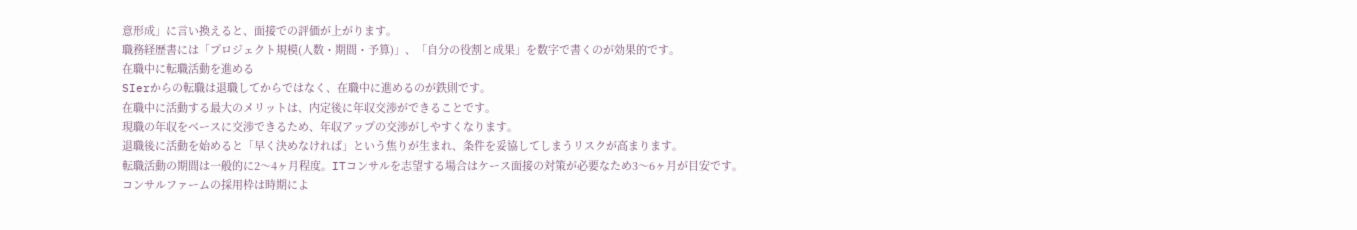意形成」に言い換えると、面接での評価が上がります。
職務経歴書には「プロジェクト規模(人数・期間・予算)」、「自分の役割と成果」を数字で書くのが効果的です。
在職中に転職活動を進める
SIerからの転職は退職してからではなく、在職中に進めるのが鉄則です。
在職中に活動する最大のメリットは、内定後に年収交渉ができることです。
現職の年収をベースに交渉できるため、年収アップの交渉がしやすくなります。
退職後に活動を始めると「早く決めなければ」という焦りが生まれ、条件を妥協してしまうリスクが高まります。
転職活動の期間は一般的に2〜4ヶ月程度。ITコンサルを志望する場合はケース面接の対策が必要なため3〜6ヶ月が目安です。
コンサルファームの採用枠は時期によ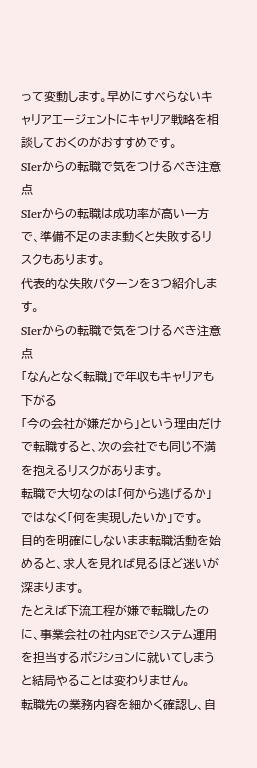って変動します。早めにすべらないキャリアエージェントにキャリア戦略を相談しておくのがおすすめです。
SIerからの転職で気をつけるべき注意点
SIerからの転職は成功率が高い一方で、準備不足のまま動くと失敗するリスクもあります。
代表的な失敗パターンを3つ紹介します。
SIerからの転職で気をつけるべき注意点
「なんとなく転職」で年収もキャリアも下がる
「今の会社が嫌だから」という理由だけで転職すると、次の会社でも同じ不満を抱えるリスクがあります。
転職で大切なのは「何から逃げるか」ではなく「何を実現したいか」です。
目的を明確にしないまま転職活動を始めると、求人を見れば見るほど迷いが深まります。
たとえば下流工程が嫌で転職したのに、事業会社の社内SEでシステム運用を担当するポジションに就いてしまうと結局やることは変わりません。
転職先の業務内容を細かく確認し、自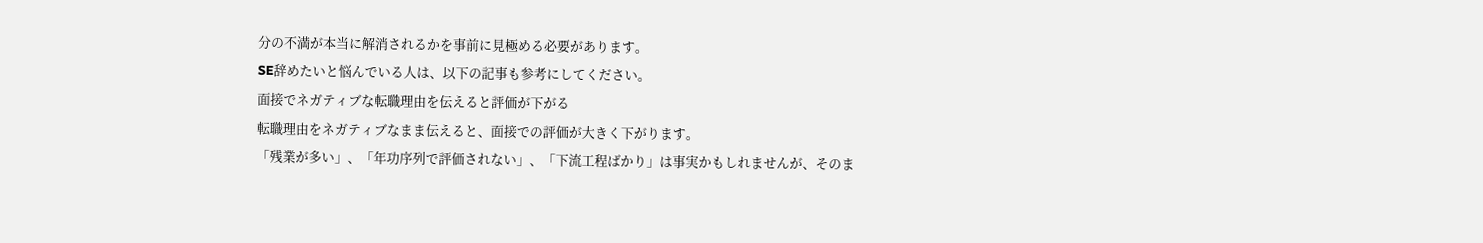分の不満が本当に解消されるかを事前に見極める必要があります。
SE辞めたいと悩んでいる人は、以下の記事も参考にしてください。
面接でネガティブな転職理由を伝えると評価が下がる
転職理由をネガティブなまま伝えると、面接での評価が大きく下がります。
「残業が多い」、「年功序列で評価されない」、「下流工程ばかり」は事実かもしれませんが、そのま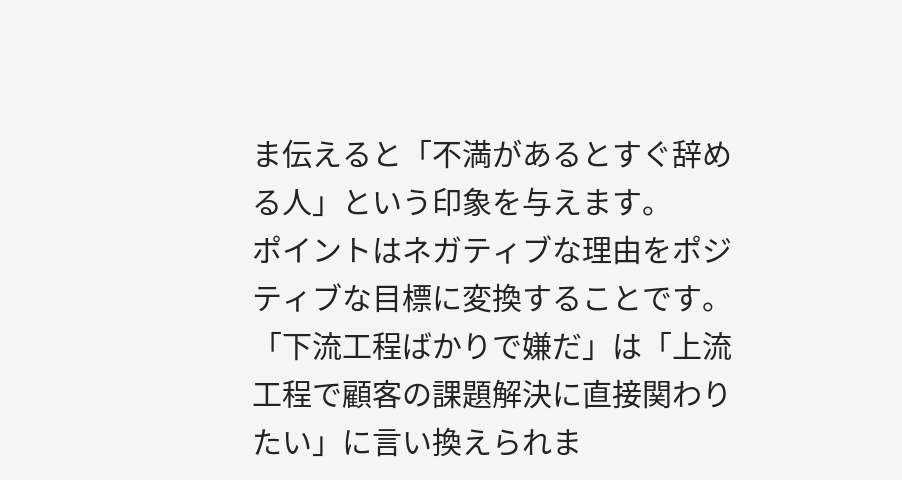ま伝えると「不満があるとすぐ辞める人」という印象を与えます。
ポイントはネガティブな理由をポジティブな目標に変換することです。
「下流工程ばかりで嫌だ」は「上流工程で顧客の課題解決に直接関わりたい」に言い換えられま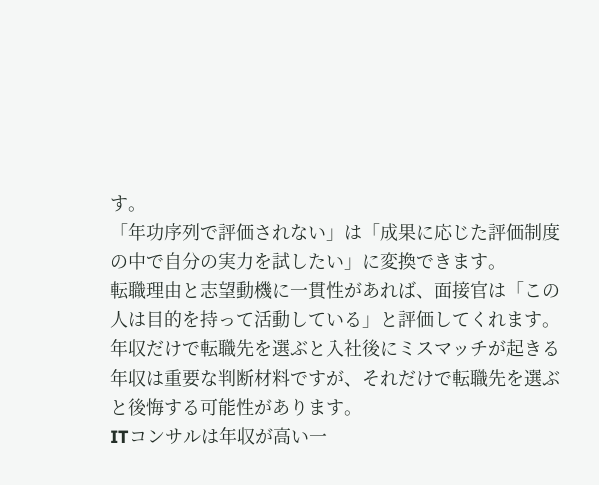す。
「年功序列で評価されない」は「成果に応じた評価制度の中で自分の実力を試したい」に変換できます。
転職理由と志望動機に一貫性があれば、面接官は「この人は目的を持って活動している」と評価してくれます。
年収だけで転職先を選ぶと入社後にミスマッチが起きる
年収は重要な判断材料ですが、それだけで転職先を選ぶと後悔する可能性があります。
ITコンサルは年収が高い一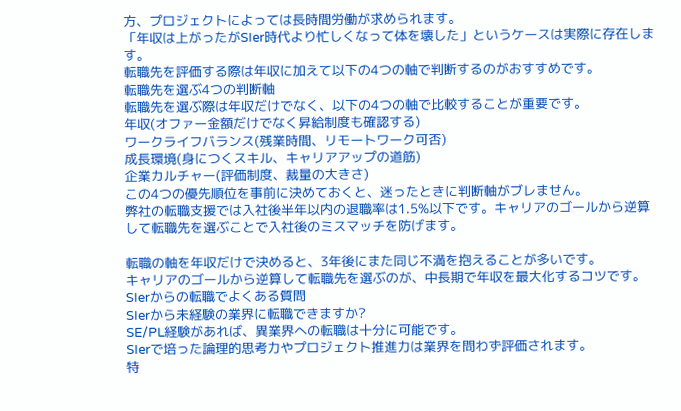方、プロジェクトによっては長時間労働が求められます。
「年収は上がったがSIer時代より忙しくなって体を壊した」というケースは実際に存在します。
転職先を評価する際は年収に加えて以下の4つの軸で判断するのがおすすめです。
転職先を選ぶ4つの判断軸
転職先を選ぶ際は年収だけでなく、以下の4つの軸で比較することが重要です。
年収(オファー金額だけでなく昇給制度も確認する)
ワークライフバランス(残業時間、リモートワーク可否)
成長環境(身につくスキル、キャリアアップの道筋)
企業カルチャー(評価制度、裁量の大きさ)
この4つの優先順位を事前に決めておくと、迷ったときに判断軸がブレません。
弊社の転職支援では入社後半年以内の退職率は1.5%以下です。キャリアのゴールから逆算して転職先を選ぶことで入社後のミスマッチを防げます。

転職の軸を年収だけで決めると、3年後にまた同じ不満を抱えることが多いです。
キャリアのゴールから逆算して転職先を選ぶのが、中長期で年収を最大化するコツです。
SIerからの転職でよくある質問
SIerから未経験の業界に転職できますか?
SE/PL経験があれば、異業界への転職は十分に可能です。
SIerで培った論理的思考力やプロジェクト推進力は業界を問わず評価されます。
特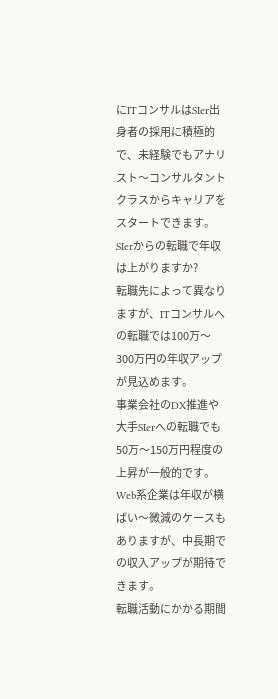にITコンサルはSIer出身者の採用に積極的で、未経験でもアナリスト〜コンサルタントクラスからキャリアをスタートできます。
SIerからの転職で年収は上がりますか?
転職先によって異なりますが、ITコンサルへの転職では100万〜300万円の年収アップが見込めます。
事業会社のDX推進や大手SIerへの転職でも50万〜150万円程度の上昇が一般的です。
Web系企業は年収が横ばい〜微減のケースもありますが、中長期での収入アップが期待できます。
転職活動にかかる期間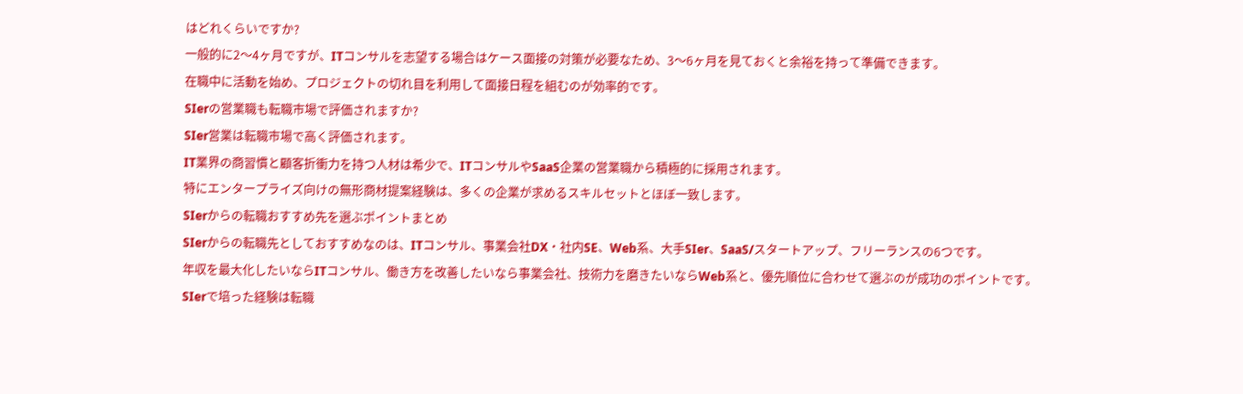はどれくらいですか?
一般的に2〜4ヶ月ですが、ITコンサルを志望する場合はケース面接の対策が必要なため、3〜6ヶ月を見ておくと余裕を持って準備できます。
在職中に活動を始め、プロジェクトの切れ目を利用して面接日程を組むのが効率的です。
SIerの営業職も転職市場で評価されますか?
SIer営業は転職市場で高く評価されます。
IT業界の商習慣と顧客折衝力を持つ人材は希少で、ITコンサルやSaaS企業の営業職から積極的に採用されます。
特にエンタープライズ向けの無形商材提案経験は、多くの企業が求めるスキルセットとほぼ一致します。
SIerからの転職おすすめ先を選ぶポイントまとめ
SIerからの転職先としておすすめなのは、ITコンサル、事業会社DX・社内SE、Web系、大手SIer、SaaS/スタートアップ、フリーランスの6つです。
年収を最大化したいならITコンサル、働き方を改善したいなら事業会社、技術力を磨きたいならWeb系と、優先順位に合わせて選ぶのが成功のポイントです。
SIerで培った経験は転職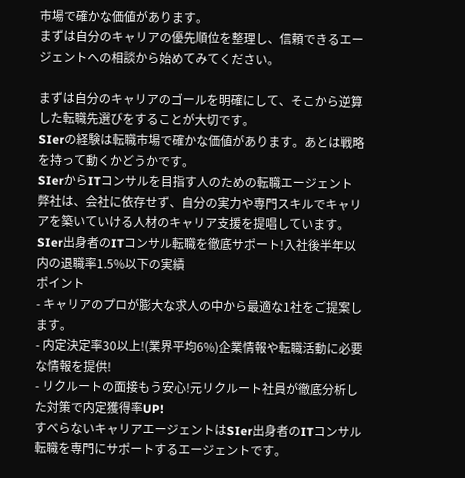市場で確かな価値があります。
まずは自分のキャリアの優先順位を整理し、信頼できるエージェントへの相談から始めてみてください。

まずは自分のキャリアのゴールを明確にして、そこから逆算した転職先選びをすることが大切です。
SIerの経験は転職市場で確かな価値があります。あとは戦略を持って動くかどうかです。
SIerからITコンサルを目指す人のための転職エージェント
弊社は、会社に依存せず、自分の実力や専門スキルでキャリアを築いていける人材のキャリア支援を提唱しています。
SIer出身者のITコンサル転職を徹底サポート!入社後半年以内の退職率1.5%以下の実績
ポイント
- キャリアのプロが膨大な求人の中から最適な1社をご提案します。
- 内定決定率30以上!(業界平均6%)企業情報や転職活動に必要な情報を提供!
- リクルートの面接もう安心!元リクルート社員が徹底分析した対策で内定獲得率UP!
すべらないキャリアエージェントはSIer出身者のITコンサル転職を専門にサポートするエージェントです。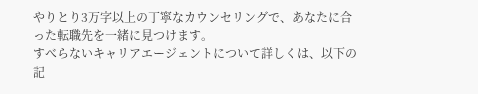やりとり3万字以上の丁寧なカウンセリングで、あなたに合った転職先を一緒に見つけます。
すべらないキャリアエージェントについて詳しくは、以下の記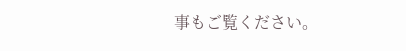事もご覧ください。